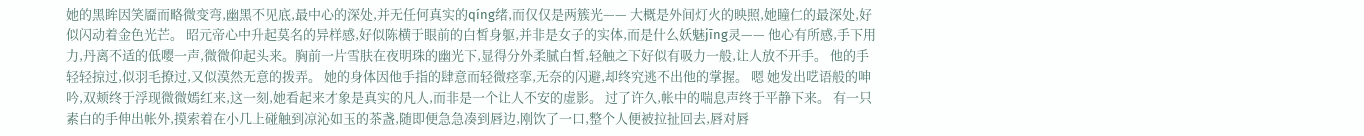她的黑眸因笑靥而略微变弯,幽黑不见底,最中心的深处,并无任何真实的qíng绪,而仅仅是两簇光—— 大概是外间灯火的映照,她瞳仁的最深处,好似闪动着金色光芒。 昭元帝心中升起莫名的异样感,好似陈横于眼前的白皙身躯,并非是女子的实体,而是什么妖魅jīng灵—— 他心有所感,手下用力,丹离不适的低嘤一声,微微仰起头来。胸前一片雪肤在夜明珠的幽光下,显得分外柔腻白皙,轻触之下好似有吸力一般,让人放不开手。 他的手轻轻掠过,似羽毛撩过,又似漠然无意的拨弄。 她的身体因他手指的肆意而轻微痉挛,无奈的闪避,却终究逃不出他的掌握。 嗯 她发出呓语般的呻吟,双颊终于浮现微微嫣红来,这一刻,她看起来才象是真实的凡人,而非是一个让人不安的虚影。 过了许久,帐中的喘息声终于平静下来。 有一只素白的手伸出帐外,摸索着在小几上碰触到凉沁如玉的茶盏,随即便急急凑到唇边,刚饮了一口,整个人便被拉扯回去,唇对唇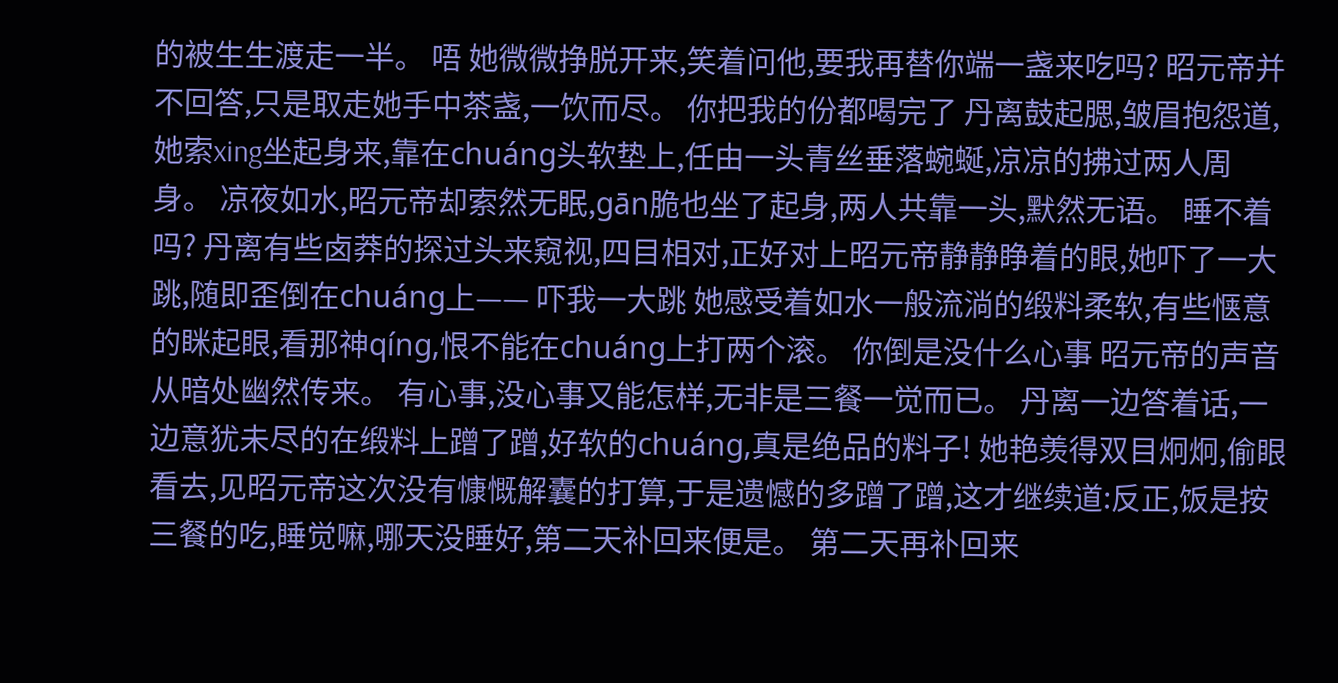的被生生渡走一半。 唔 她微微挣脱开来,笑着问他,要我再替你端一盏来吃吗? 昭元帝并不回答,只是取走她手中茶盏,一饮而尽。 你把我的份都喝完了 丹离鼓起腮,皱眉抱怨道,她索xing坐起身来,靠在chuáng头软垫上,任由一头青丝垂落蜿蜒,凉凉的拂过两人周身。 凉夜如水,昭元帝却索然无眠,gān脆也坐了起身,两人共靠一头,默然无语。 睡不着吗? 丹离有些卤莽的探过头来窥视,四目相对,正好对上昭元帝静静睁着的眼,她吓了一大跳,随即歪倒在chuáng上—— 吓我一大跳 她感受着如水一般流淌的缎料柔软,有些惬意的眯起眼,看那神qíng,恨不能在chuáng上打两个滚。 你倒是没什么心事 昭元帝的声音从暗处幽然传来。 有心事,没心事又能怎样,无非是三餐一觉而已。 丹离一边答着话,一边意犹未尽的在缎料上蹭了蹭,好软的chuáng,真是绝品的料子! 她艳羡得双目炯炯,偷眼看去,见昭元帝这次没有慷慨解囊的打算,于是遗憾的多蹭了蹭,这才继续道:反正,饭是按三餐的吃,睡觉嘛,哪天没睡好,第二天补回来便是。 第二天再补回来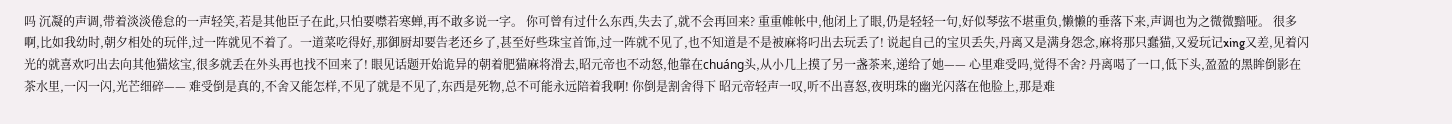吗 沉凝的声调,带着淡淡倦怠的一声轻笑,若是其他臣子在此,只怕要噤若寒蝉,再不敢多说一字。 你可曾有过什么东西,失去了,就不会再回来? 重重帷帐中,他闭上了眼,仍是轻轻一句,好似琴弦不堪重负,懒懒的垂落下来,声调也为之微微黯哑。 很多啊,比如我幼时,朝夕相处的玩伴,过一阵就见不着了。一道菜吃得好,那御厨却要告老还乡了,甚至好些珠宝首饰,过一阵就不见了,也不知道是不是被麻将叼出去玩丢了! 说起自己的宝贝丢失,丹离又是满身怨念,麻将那只蠢猫,又爱玩记xing又差,见着闪光的就喜欢叼出去向其他猫炫宝,很多就丢在外头再也找不回来了! 眼见话题开始诡异的朝着肥猫麻将滑去,昭元帝也不动怒,他靠在chuáng头,从小几上摸了另一盏茶来,递给了她—— 心里难受吗,觉得不舍? 丹离喝了一口,低下头,盈盈的黑眸倒影在茶水里,一闪一闪,光芒细碎—— 难受倒是真的,不舍又能怎样,不见了就是不见了,东西是死物,总不可能永远陪着我啊! 你倒是割舍得下 昭元帝轻声一叹,听不出喜怒,夜明珠的幽光闪落在他脸上,那是难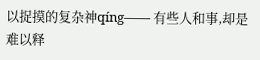以捉摸的复杂神qíng—— 有些人和事,却是难以释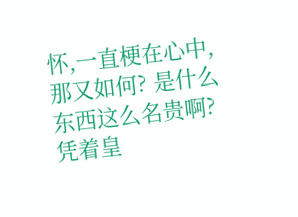怀,一直梗在心中,那又如何? 是什么东西这么名贵啊?凭着皇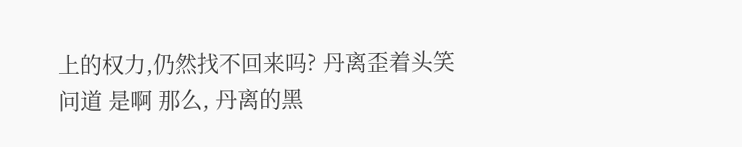上的权力,仍然找不回来吗? 丹离歪着头笑问道 是啊 那么, 丹离的黑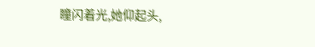瞳闪着光,她仰起头,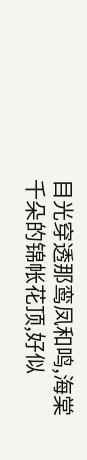目光穿透那鸾凤和鸣,海棠千朵的锦帐花顶,好似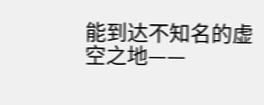能到达不知名的虚空之地——